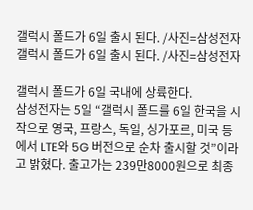갤럭시 폴드가 6일 출시 된다. /사진=삼성전자
갤럭시 폴드가 6일 출시 된다. /사진=삼성전자

갤럭시 폴드가 6일 국내에 상륙한다.
삼성전자는 5일 “갤럭시 폴드를 6일 한국을 시작으로 영국, 프랑스, 독일, 싱가포르, 미국 등에서 LTE와 5G 버전으로 순차 출시할 것”이라고 밝혔다. 출고가는 239만8000원으로 최종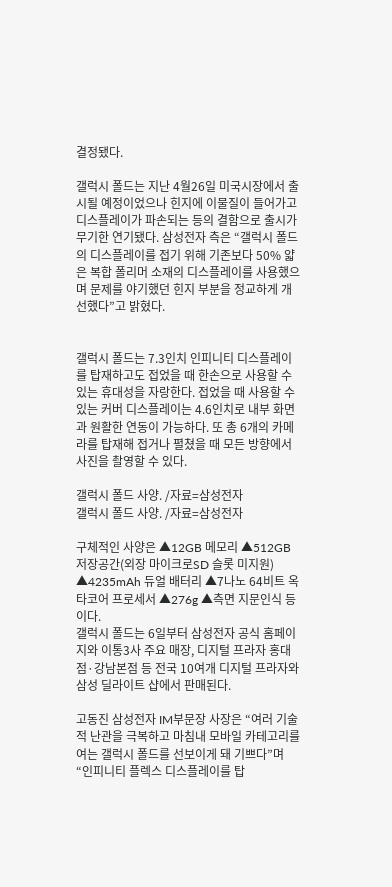결정됐다.

갤럭시 폴드는 지난 4월26일 미국시장에서 출시될 예정이었으나 힌지에 이물질이 들어가고 디스플레이가 파손되는 등의 결함으로 출시가 무기한 연기됐다. 삼성전자 측은 “갤럭시 폴드의 디스플레이를 접기 위해 기존보다 50% 얇은 복합 폴리머 소재의 디스플레이를 사용했으며 문제를 야기했던 힌지 부분을 정교하게 개선했다”고 밝혔다.


갤럭시 폴드는 7.3인치 인피니티 디스플레이를 탑재하고도 접었을 때 한손으로 사용할 수 있는 휴대성을 자랑한다. 접었을 때 사용할 수 있는 커버 디스플레이는 4.6인치로 내부 화면과 원활한 연동이 가능하다. 또 총 6개의 카메라를 탑재해 접거나 펼쳤을 때 모든 방향에서 사진을 촬영할 수 있다.

갤럭시 폴드 사양. /자료=삼성전자
갤럭시 폴드 사양. /자료=삼성전자

구체적인 사양은 ▲12GB 메모리 ▲512GB 저장공간(외장 마이크로SD 슬롯 미지원) ▲4235mAh 듀얼 배터리 ▲7나노 64비트 옥타코어 프로세서 ▲276g ▲측면 지문인식 등이다.
갤럭시 폴드는 6일부터 삼성전자 공식 홈페이지와 이통3사 주요 매장, 디지털 프라자 홍대점·강남본점 등 전국 10여개 디지털 프라자와 삼성 딜라이트 샵에서 판매된다.

고동진 삼성전자 IM부문장 사장은 “여러 기술적 난관을 극복하고 마침내 모바일 카테고리를 여는 갤럭시 폴드를 선보이게 돼 기쁘다”며 “인피니티 플렉스 디스플레이를 탑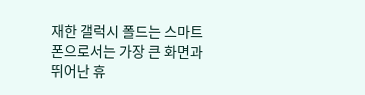재한 갤럭시 폴드는 스마트폰으로서는 가장 큰 화면과 뛰어난 휴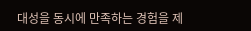대성을 동시에 만족하는 경험을 제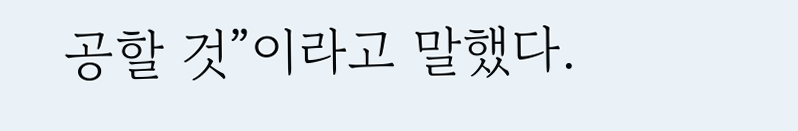공할 것”이라고 말했다.